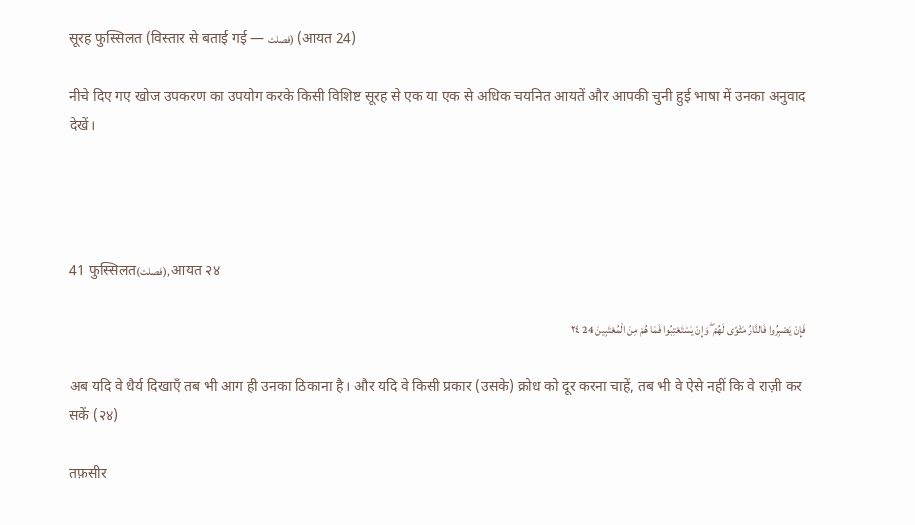सूरह फुस्सिलत (विस्तार से बताई गई — فصلت) (आयत 24)

नीचे दिए गए खोज उपकरण का उपयोग करके किसी विशिष्ट सूरह से एक या एक से अधिक चयनित आयतें और आपकी चुनी हुई भाषा में उनका अनुवाद देखें।




41 फुस्सिलत(فصلت), आयत २४

فَإِنْ يَصْبِرُوا فَالنَّارُ مَثْوًى لَهُمْ ۖ وَإِنْ يَسْتَعْتِبُوا فَمَا هُمْ مِنَ الْمُعْتَبِينَ 24 ٢٤

अब यदि वे धैर्य दिखाएँ तब भी आग ही उनका ठिकाना है। और यदि वे किसी प्रकार (उसके) क्रोध को दूर करना चाहें, तब भी वे ऐसे नहीं कि वे राज़ी कर सकें (२४)

तफ़सीर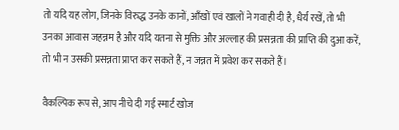तो यदि यह लोग, जिनके विरुद्ध उनके कानों, आँखों एवं खालों ने गवाही दी है, धैर्य रखें, तो भी उनका आवास जहन्नम है और यदि यतना से मुक्ति और अल्लाह की प्रसन्नता की प्राप्ति की दुआ करें, तो भी न उसकी प्रसन्नता प्राप्त कर सकते हैं, न जन्नत में प्रवेश कर सकते हैं।

वैकल्पिक रूप से, आप नीचे दी गई स्मार्ट खोज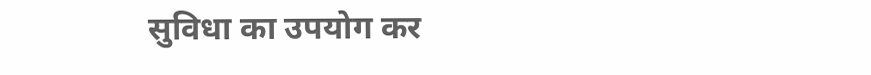सुविधा का उपयोग कर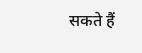सकते हैं